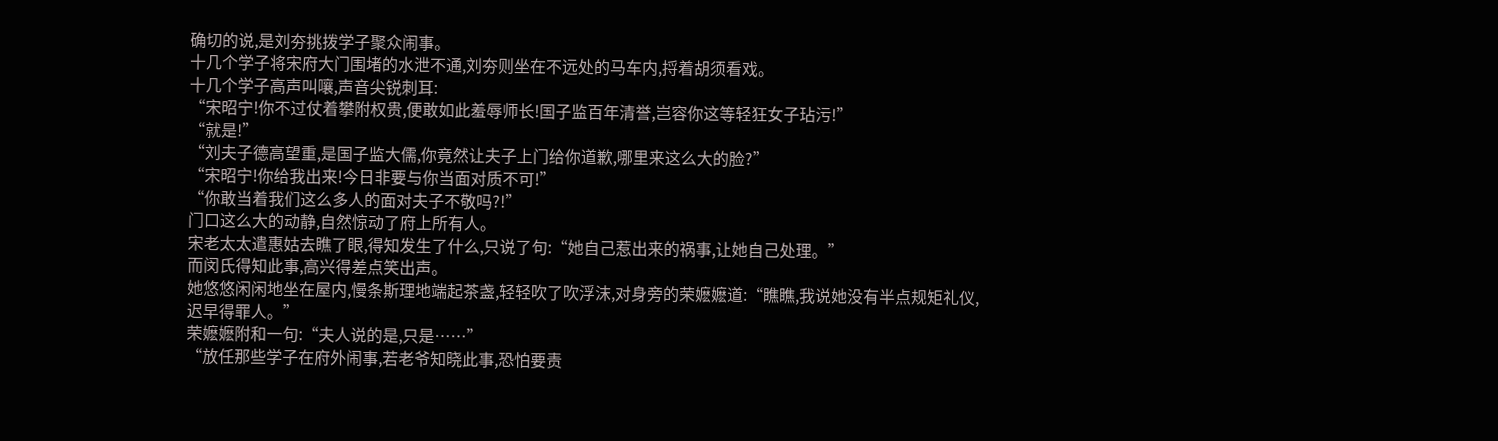确切的说,是刘夯挑拨学子聚众闹事。
十几个学子将宋府大门围堵的水泄不通,刘夯则坐在不远处的马车内,捋着胡须看戏。
十几个学子高声叫嚷,声音尖锐刺耳:
“宋昭宁!你不过仗着攀附权贵,便敢如此羞辱师长!国子监百年清誉,岂容你这等轻狂女子玷污!”
“就是!”
“刘夫子德高望重,是国子监大儒,你竟然让夫子上门给你道歉,哪里来这么大的脸?”
“宋昭宁!你给我出来!今日非要与你当面对质不可!”
“你敢当着我们这么多人的面对夫子不敬吗?!”
门口这么大的动静,自然惊动了府上所有人。
宋老太太遣惠姑去瞧了眼,得知发生了什么,只说了句:“她自己惹出来的祸事,让她自己处理。”
而闵氏得知此事,高兴得差点笑出声。
她悠悠闲闲地坐在屋内,慢条斯理地端起茶盏,轻轻吹了吹浮沫,对身旁的荣嬷嬷道:“瞧瞧,我说她没有半点规矩礼仪,迟早得罪人。”
荣嬷嬷附和一句:“夫人说的是,只是……”
“放任那些学子在府外闹事,若老爷知晓此事,恐怕要责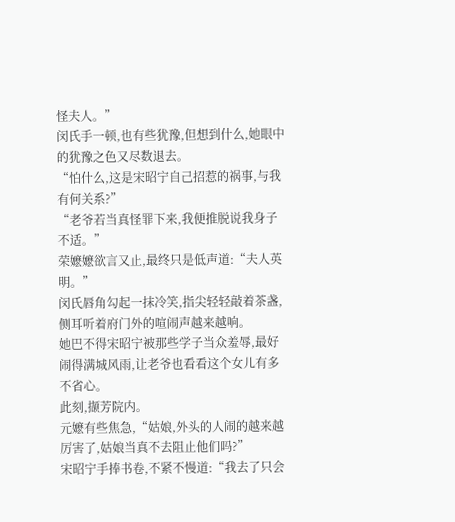怪夫人。”
闵氏手一顿,也有些犹豫,但想到什么,她眼中的犹豫之色又尽数退去。
“怕什么,这是宋昭宁自己招惹的祸事,与我有何关系?”
“老爷若当真怪罪下来,我便推脱说我身子不适。”
荣嬷嬷欲言又止,最终只是低声道:“夫人英明。”
闵氏唇角勾起一抹冷笑,指尖轻轻敲着茶盏,侧耳听着府门外的喧闹声越来越响。
她巴不得宋昭宁被那些学子当众羞辱,最好闹得满城风雨,让老爷也看看这个女儿有多不省心。
此刻,撷芳院内。
元嬷有些焦急,“姑娘,外头的人闹的越来越厉害了,姑娘当真不去阻止他们吗?”
宋昭宁手捧书卷,不紧不慢道:“我去了只会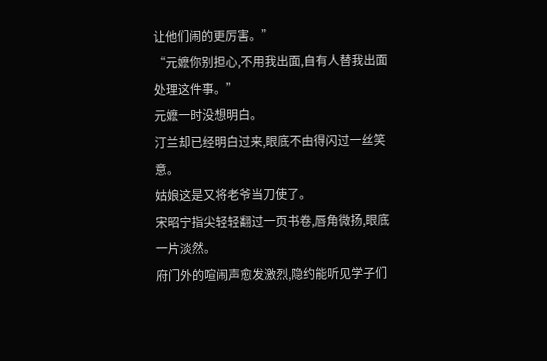让他们闹的更厉害。”
“元嬷你别担心,不用我出面,自有人替我出面处理这件事。”
元嬷一时没想明白。
汀兰却已经明白过来,眼底不由得闪过一丝笑意。
姑娘这是又将老爷当刀使了。
宋昭宁指尖轻轻翻过一页书卷,唇角微扬,眼底一片淡然。
府门外的喧闹声愈发激烈,隐约能听见学子们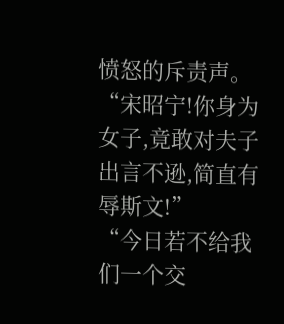愤怒的斥责声。
“宋昭宁!你身为女子,竟敢对夫子出言不逊,简直有辱斯文!”
“今日若不给我们一个交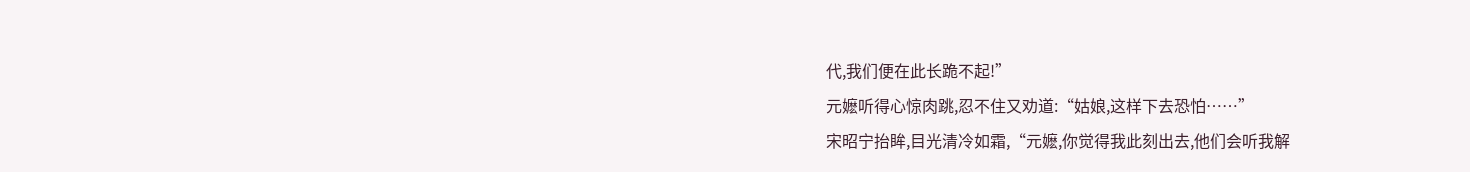代,我们便在此长跪不起!”
元嬷听得心惊肉跳,忍不住又劝道:“姑娘,这样下去恐怕……”
宋昭宁抬眸,目光清冷如霜,“元嬷,你觉得我此刻出去,他们会听我解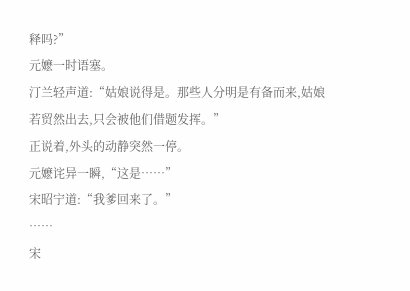释吗?”
元嬷一时语塞。
汀兰轻声道:“姑娘说得是。那些人分明是有备而来,姑娘若贸然出去,只会被他们借题发挥。”
正说着,外头的动静突然一停。
元嬷诧异一瞬,“这是……”
宋昭宁道:“我爹回来了。”
……
宋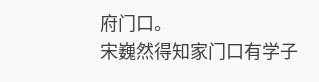府门口。
宋巍然得知家门口有学子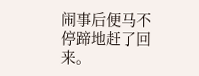闹事后便马不停蹄地赶了回来。